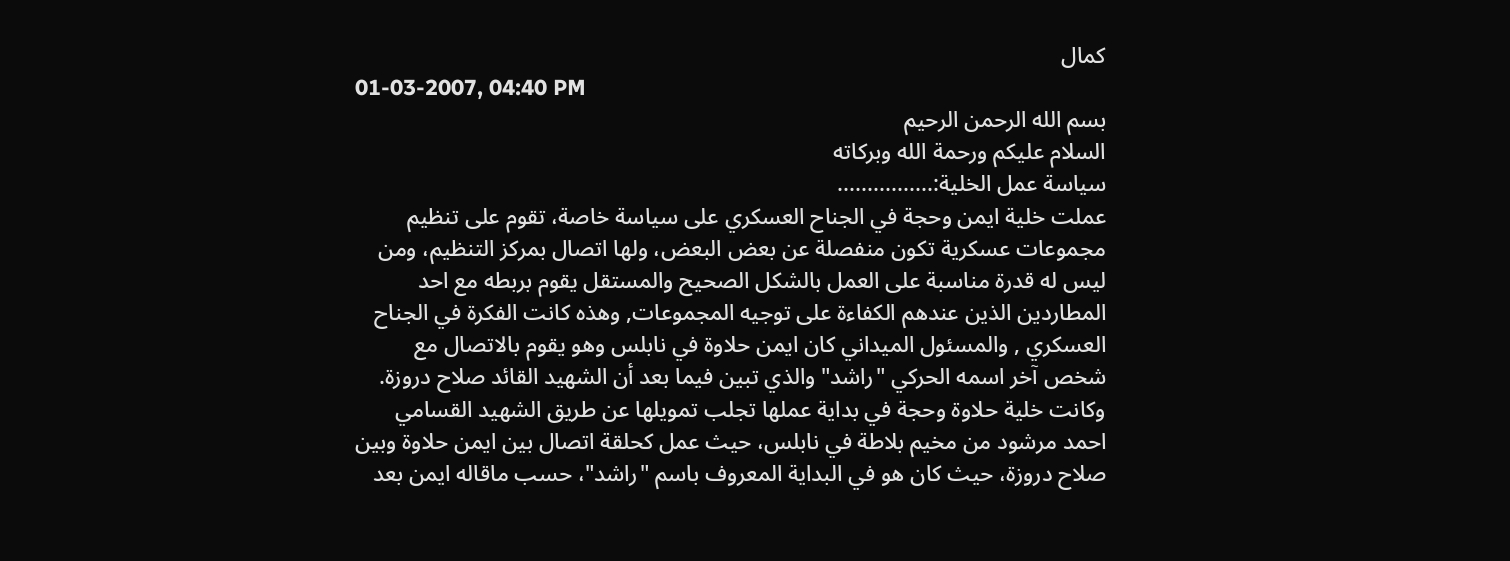كمال
01-03-2007, 04:40 PM
بسم الله الرحمن الرحيم
السلام عليكم ورحمة الله وبركاته
سياسة عمل الخلية:................
عملت خلية ايمن وحجة في الجناح العسكري على سياسة خاصة، تقوم على تنظيم مجموعات عسكرية تكون منفصلة عن بعض البعض، ولها اتصال بمركز التنظيم، ومن ليس له قدرة مناسبة على العمل بالشكل الصحيح والمستقل يقوم بربطه مع احد المطاردين الذين عندهم الكفاءة على توجيه المجموعات, وهذه كانت الفكرة في الجناح العسكري , والمسئول الميداني كان ايمن حلاوة في نابلس وهو يقوم بالاتصال مع شخص آخر اسمه الحركي "راشد" والذي تبين فيما بعد أن الشهيد القائد صلاح دروزة.
وكانت خلية حلاوة وحجة في بداية عملها تجلب تمويلها عن طريق الشهيد القسامي احمد مرشود من مخيم بلاطة في نابلس، حيث عمل كحلقة اتصال بين ايمن حلاوة وبين صلاح دروزة، حيث كان هو في البداية المعروف باسم "راشد"، حسب ماقاله ايمن بعد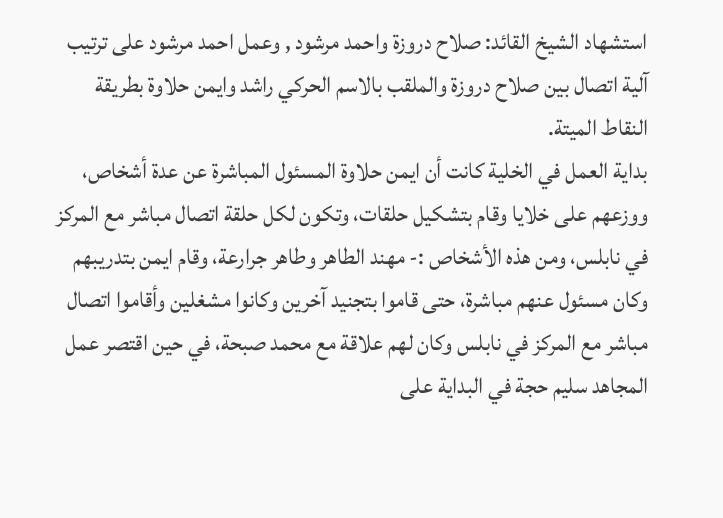استشهاد الشيخ القائد: صلاح دروزة واحمد مرشود , وعمل احمد مرشود على ترتيب آلية اتصال بين صلاح دروزة والملقب بالاسم الحركي راشد وايمن حلاوة بطريقة النقاط الميتة.
بداية العمل في الخلية كانت أن ايمن حلاوة المسئول المباشرة عن عدة أشخاص، ووزعهم على خلايا وقام بتشكيل حلقات، وتكون لكل حلقة اتصال مباشر مع المركز في نابلس، ومن هذه الأشخاص :- مهند الطاهر وطاهر جرارعة، وقام ايمن بتدريبهم وكان مسئول عنهم مباشرة، حتى قاموا بتجنيد آخرين وكانوا مشغلين وأقاموا اتصال مباشر مع المركز في نابلس وكان لهم علاقة مع محمد صبحة، في حين اقتصر عمل المجاهد سليم حجة في البداية على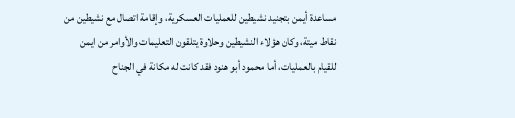مساعدة أيمن بتجنيد نشيطين للعمليات العسكرية، وإقامة اتصال مع نشيطين من نقاط ميتة، وكان هؤلاء النشيطين وحلاوة يتلقون التعليمات والأوامر من ايمن للقيام بالعمليات، أما محمود أبو هنود فقد كانت له مكانة في الجناح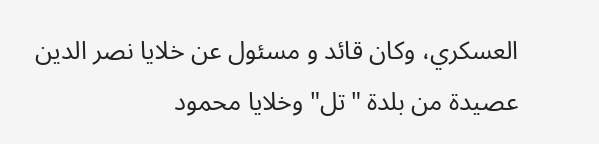العسكري، وكان قائد و مسئول عن خلايا نصر الدين عصيدة من بلدة "تل" وخلايا محمود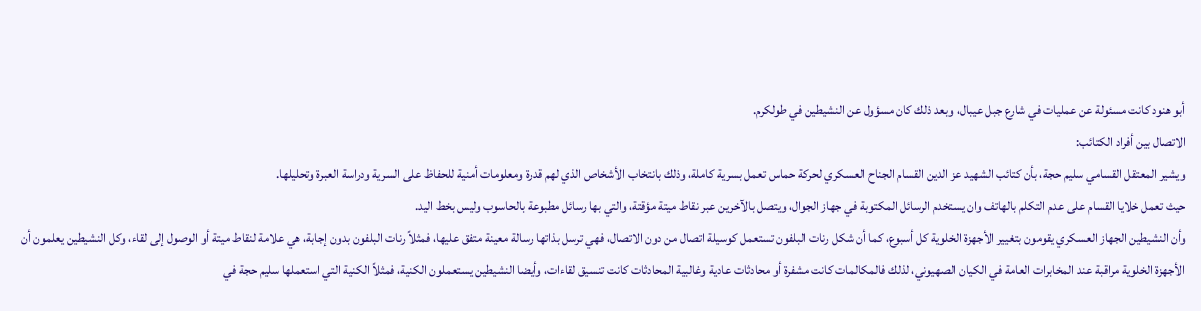أبو هنود كانت مسئولة عن عمليات في شارع جبل عيبال، وبعد ذلك كان مسؤول عن النشيطين في طولكرم.
الاتصال بين أفراد الكتائب:
ويشير المعتقل القسامي سليم حجة، بأن كتائب الشهيد عز الدين القسام الجناح العسكري لحركة حماس تعمل بسرية كاملة، وذلك بانتخاب الأشخاص الذي لهم قدرة ومعلومات أمنية للحفاظ على السرية ودراسة العبرة وتحليلها.
حيث تعمل خلايا القسام على عدم التكلم بالهاتف وان يستخدم الرسائل المكتوبة في جهاز الجوال، ويتصل بالآخرين عبر نقاط ميتة مؤقتة، والتي بها رسائل مطبوعة بالحاسوب وليس بخط اليد.
وأن النشيطين الجهاز العسكري يقومون بتغيير الأجهزة الخلوية كل أسبوع، كما أن شكل رنات البلفون تستعمل كوسيلة اتصال من دون الاتصال، فهي ترسل بذاتها رسالة معينة متفق عليها، فمثلاً رنات البلفون بدون إجابة، هي علامة لنقاط ميتة أو الوصول إلى لقاء، وكل النشيطين يعلمون أن الأجهزة الخلوية مراقبة عند المخابرات العامة في الكيان الصهيوني، لذلك فالمكالمات كانت مشفرة أو محادثات عادية وغالبية المحادثات كانت تنسيق لقاءات، وأيضا النشيطين يستعملون الكنية، فمثلاً الكنية التي استعملها سليم حجة في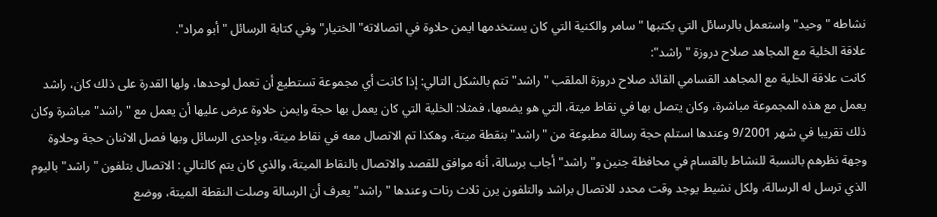نشاطه "وحيد" واستعمل بالرسائل التي يكتبها "سامر والكنية التي كان يستخدمها ايمن حلاوة في اتصالاته"الختيار" وفي كتابة الرسائل "أبو مراد".
علاقة الخلية مع المجاهد صلاح دروزة "راشد":
كانت علاقة الخلية مع المجاهد القسامي القائد صلاح دروزة الملقب " راشد" تتم بالشكل التالي: إذا كانت أي مجموعة تستطيع أن تعمل لوحدها، ولها القدرة على ذلك كان، راشد يعمل مع هذه المجموعة مباشرة، وكان يتصل بها في نقاط ميتة، التي هو يضعها، فمثلا: الخلية التي كان يعمل بها حجة وايمن حلاوة عرض عليها أن يعمل مع "راشد" مباشرة وكان ذلك تقريبا في شهر 9/2001 وعندها استلم حجة رسالة مطبوعة من "راشد" بنقطة ميتة، وهكذا تم الاتصال معه في نقاط ميتة، وبإحدى الرسائل وبها فصل الاثنان حجة وحلاوة وجهة نظرهم بالنسبة للنشاط بالقسام في محافظة جنين و"راشد" أجاب برسالة، أنه موافق للقصد والاتصال بالنقاط الميتة، والذي كان يتم كالتالي : الاتصال بتلفون "راشد" باليوم الذي ترسل له الرسالة، ولكل نشيط يوجد وقت محدد للاتصال براشد والتلفون يرن ثلاث رنات وعندها "راشد" يعرف أن الرسالة وصلت النقطة الميتة، ووضع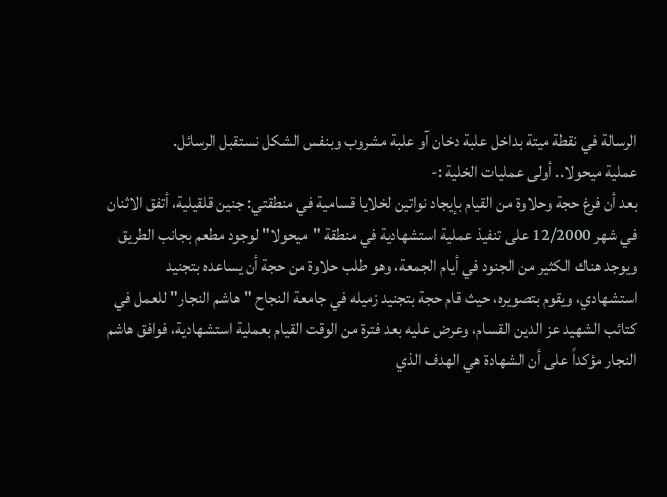الرسالة في نقطة ميتة بداخل علبة دخان آو علبة مشروب وبنفس الشكل نستقبل الرسائل.
عملية ميحولا.. أولى عمليات الخلية :-
بعد أن فرغ حجة وحلاوة من القيام بإيجاد نواتين لخلايا قسامية في منطقتي: جنين قلقيلية، أتفق الاثنان في شهر 12/2000 على تنفيذ عملية استشهادية في منطقة "ميحولا" لوجود مطعم بجانب الطريق ويوجد هناك الكثير من الجنود في أيام الجمعة، وهو طلب حلاوة من حجة أن يساعده بتجنيد استشهادي، ويقوم بتصويره، حيث قام حجة بتجنيد زميله في جامعة النجاح "هاشم النجار" للعمل في كتائب الشهيد عز الدين القسام، وعرض عليه بعد فترة من الوقت القيام بعملية استشهادية، فوافق هاشم النجار مؤكداً على أن الشهادة هي الهدف الذي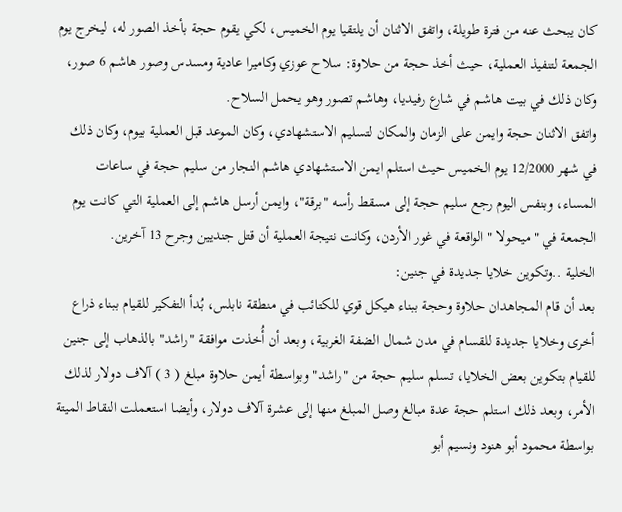كان يبحث عنه من فترة طويلة، واتفق الاثنان أن يلتقيا يوم الخميس، لكي يقوم حجة بأخذ الصور له، ليخرج يوم الجمعة لتنفيذ العملية، حيث أخذ حجة من حلاوة: سلاح عوزي وكاميرا عادية ومسدس وصور هاشم 6 صور، وكان ذلك في بيت هاشم في شارع رفيديا، وهاشم تصور وهو يحمل السلاح.
واتفق الاثنان حجة وايمن على الزمان والمكان لتسليم الاستشهادي، وكان الموعد قبل العملية بيوم، وكان ذلك في شهر 12/2000 يوم الخميس حيث استلم ايمن الاستشهادي هاشم النجار من سليم حجة في ساعات المساء، وبنفس اليوم رجع سليم حجة إلى مسقط رأسه "برقة"، وايمن أرسل هاشم إلى العملية التي كانت يوم الجمعة في "ميحولا " الواقعة في غور الأردن، وكانت نتيجة العملية أن قتل جنديين وجرح 13 آخرين.
الخلية ..وتكوين خلايا جديدة في جنين:
بعد أن قام المجاهدان حلاوة وحجة ببناء هيكل قوي للكتائب في منطقة نابلس، بُدأ التفكير للقيام ببناء ذراع أخرى وخلايا جديدة للقسام في مدن شمال الضفة الغربية، وبعد أن أُخذت موافقة "راشد" بالذهاب إلى جنين للقيام بتكوين بعض الخلايا، تسلم سليم حجة من "راشد" وبواسطة أيمن حلاوة مبلغ ( 3 ) آلاف دولار لذلك الأمر، وبعد ذلك استلم حجة عدة مبالغ وصل المبلغ منها إلى عشرة آلاف دولار، وأيضا استعملت النقاط الميتة بواسطة محمود أبو هنود ونسيم أبو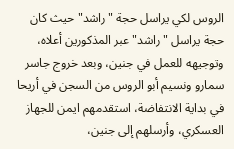الروس لكي يراسل حجة "راشد" حيث كان حجة يراسل "راشد" عبر المذكورين أعلاه، وتوجيهه للعمل في جنين، وبعد خروج جاسر سمارو ونسيم أبو الروس من السجن في أريحا في بداية الانتفاضة، استقدمهم ايمن للجهاز العسكري، وأرسلهم إلى جنين،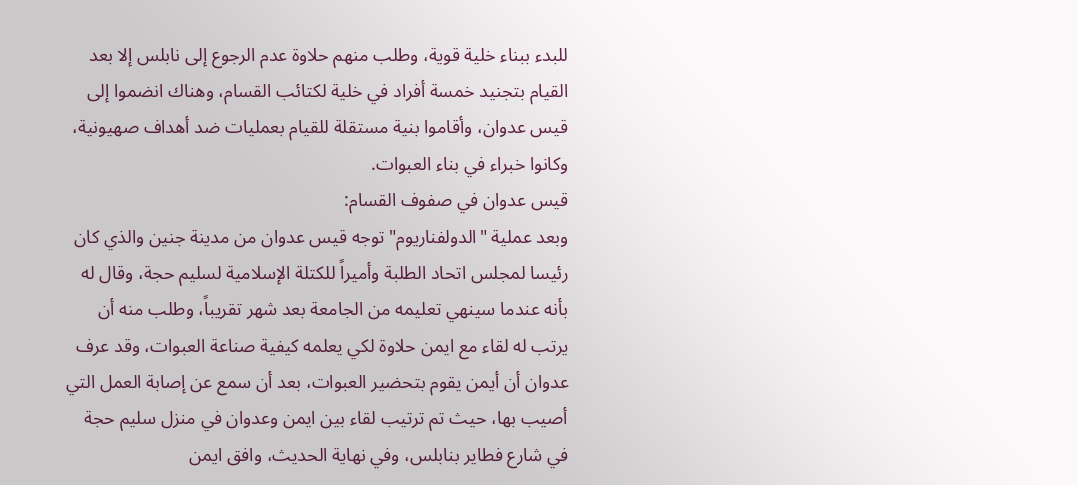للبدء ببناء خلية قوية، وطلب منهم حلاوة عدم الرجوع إلى نابلس إلا بعد القيام بتجنيد خمسة أفراد في خلية لكتائب القسام، وهناك انضموا إلى قيس عدوان، وأقاموا بنية مستقلة للقيام بعمليات ضد أهداف صهيونية، وكانوا خبراء في بناء العبوات.
قيس عدوان في صفوف القسام:
وبعد عملية "الدولفناريوم" توجه قيس عدوان من مدينة جنين والذي كان رئيسا لمجلس اتحاد الطلبة وأميراً للكتلة الإسلامية لسليم حجة، وقال له بأنه عندما سينهي تعليمه من الجامعة بعد شهر تقريباً، وطلب منه أن يرتب له لقاء مع ايمن حلاوة لكي يعلمه كيفية صناعة العبوات، وقد عرف عدوان أن أيمن يقوم بتحضير العبوات، بعد أن سمع عن إصابة العمل التي أصيب بها، حيث تم ترتيب لقاء بين ايمن وعدوان في منزل سليم حجة في شارع فطاير بنابلس، وفي نهاية الحديث، وافق ايمن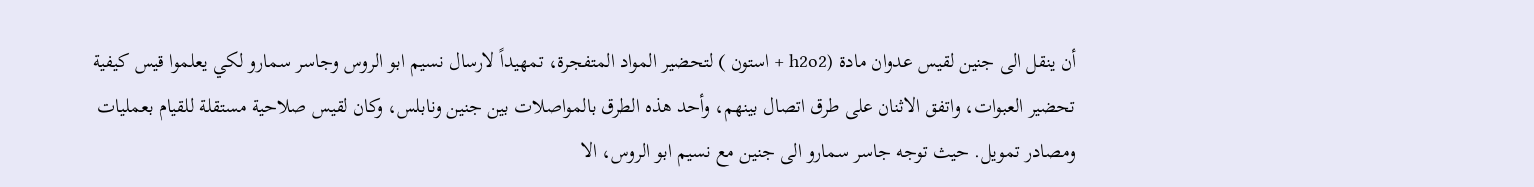أن ينقل الى جنين لقيس عدوان مادة (h2o2 + استون ) لتحضير المواد المتفجرة، تمهيداً لارسال نسيم ابو الروس وجاسر سمارو لكي يعلموا قيس كيفية تحضير العبوات، واتفق الاثنان على طرق اتصال بينهم، وأحد هذه الطرق بالمواصلات بين جنين ونابلس، وكان لقيس صلاحية مستقلة للقيام بعمليات ومصادر تمويل. حيث توجه جاسر سمارو الى جنين مع نسيم ابو الروس، الا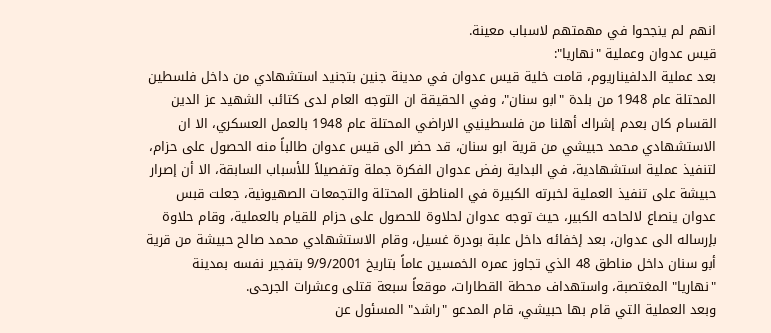انهم لم ينجحوا في مهمتهم لاسباب معينة.
قيس عدوان وعملية "نهاريا":
بعد عملية الدلفيناريوم، قامت خلية قيس عدوان في مدينة جنين بتجنيد استشهادي من داخل فلسطين المحتلة عام 1948 من بلدة "ابو سنان"، وفي الحقيقة ان التوجه العام لدى كتائب الشهيد عز الدين القسام كان بعدم إشراك أهلنا من فلسطينيي الاراضي المحتلة عام 1948 بالعمل العسكري، الا ان الاستشهادي محمد حبيشي من قرية ابو سنان، قد حضر الى قيس عدوان طالباً منه الحصول على حزام، لتنفيذ عملية استشهادية، في البداية رفض عدوان الفكرة جملة وتفصيلاً للأسباب السابقة، الا أن إصرار حبيشة على تنفيذ العملية لخبرته الكبيرة في المناطق المحتلة والتجمعات الصهيونية، جعلت قبس عدوان ينصاع لالحاحه الكبير، حيث توجه عدوان لحلاوة للحصول على حزام للقيام بالعملية، وقام حلاوة بإرساله الى عدوان، بعد إخفائه داخل علبة بودرة غسيل، وقام الاستشهادي محمد صالح حبيشة من قرية أبو سنان داخل مناطق 48 الذي تجاوز عمره الخمسين عاماً بتاريخ 9/9/2001 بتفجير نفسه بمدينة "نهاريا" المغتصبة، واستهداف محطة القطارات، موقعاً سبعة قتلى وعشرات الجرحى.
وبعد العملية التي قام بها حبيشي، قام المدعو "راشد" المسئول عن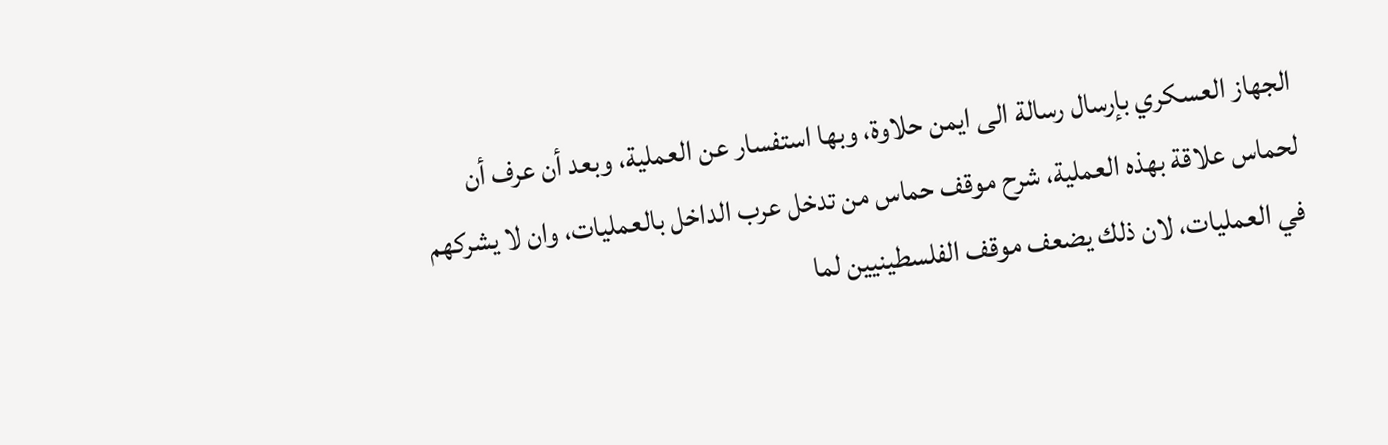الجهاز العسكري بإرسال رسالة الى ايمن حلاوة، وبها استفسار عن العملية، وبعد أن عرف أن لحماس علاقة بهذه العملية، شرح موقف حماس من تدخل عرب الداخل بالعمليات، وان لا يشركهم في العمليات، لان ذلك يضعف موقف الفلسطينيين لما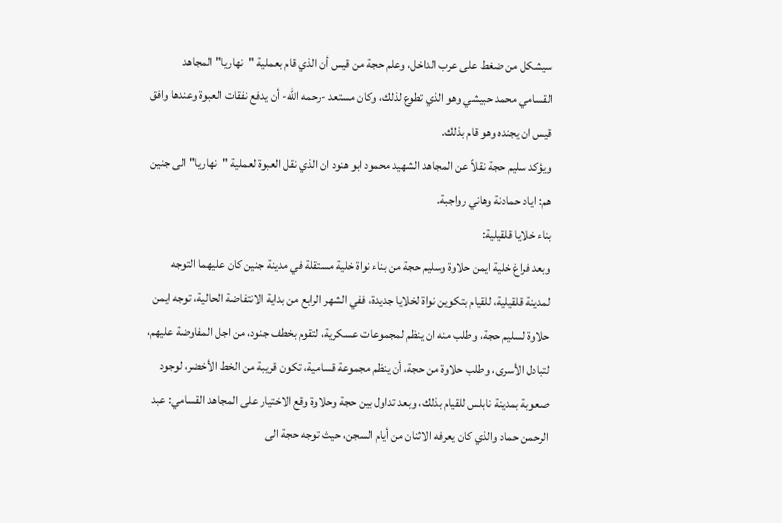سيشكل من ضغط على عرب الداخل، وعلم حجة من قيس أن الذي قام بعملية "نهاريا" المجاهد القسامي محمد حبيشي وهو الذي تطوع لذلك، وكان مستعد -رحمه الله- أن يدفع نفقات العبوة وعندها وافق قيس ان يجنده وهو قام بذلك.
ويؤكد سليم حجة نقلاً عن المجاهد الشهيد محمود ابو هنود ان الذي نقل العبوة لعملية "نهاريا" الى جنين هم: اياد حمادنة وهاني رواجبة.
بناء خلايا قلقيلية:
وبعد فراغ خلية ايمن حلاوة وسليم حجة من بناء نواة خلية مستقلة في مدينة جنين كان عليهما التوجه لمدينة قلقيلية، للقيام بتكوين نواة لخلايا جديدة، ففي الشهر الرابع من بداية الانتفاضة الحالية، توجه ايمن حلاوة لسليم حجة، وطلب منه ان ينظم لمجموعات عسكرية، لتقوم بخطف جنود، من اجل المفاوضة عليهم، لتبادل الأسرى، وطلب حلاوة من حجة، أن ينظم مجموعة قسامية، تكون قريبة من الخط الأخضر، لوجود صعوبة بمدينة نابلس للقيام بذلك، وبعد تداول بين حجة وحلاوة وقع الاختيار على المجاهد القسامي: عبد الرحمن حماد والذي كان يعرفه الاثنان من أيام السجن، حيث توجه حجة الى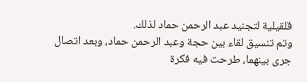قلقيلية لتجنيد عبد الرحمن حماد لذلك.
وتم تنسيق لقاء بين حجة وعبد الرحمن حماد، وبعد اتصال جرى بينهما، طرحت فيه فكرة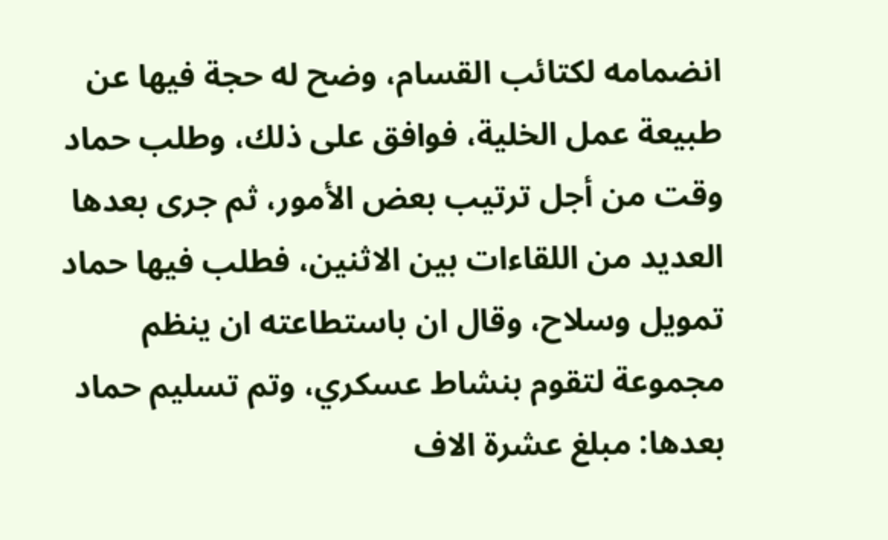انضمامه لكتائب القسام، وضح له حجة فيها عن طبيعة عمل الخلية، فوافق على ذلك، وطلب حماد وقت من أجل ترتيب بعض الأمور، ثم جرى بعدها العديد من اللقاءات بين الاثنين، فطلب فيها حماد تمويل وسلاح، وقال ان باستطاعته ان ينظم مجموعة لتقوم بنشاط عسكري، وتم تسليم حماد بعدها: مبلغ عشرة الاف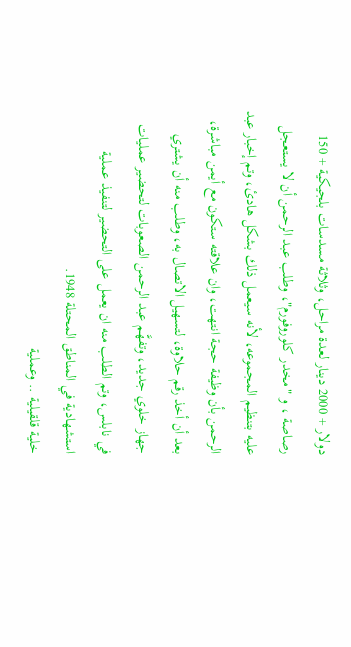دولار + 2000 دينار لعدة مراحل، وثلاثة مسدسات بلجيكية + 150 رصاصة ، و "مخدر كلوروفورم"، وطلب عبد الرحمن أن لا يستعجل عليه بتنظيم المجموعه، لأنه سيعمل ذلك بشكل هادئ، وتم إخبار عبد الرحمن بأن وظيفة حجة انتهت، وان علاقته ستكون مع أيمن مباشرة، بعد أن أخذ رقم حلاوة، لتسهيل الاتصال به، وطلب منه أن يشتري جهاز خلوي جديد، وتفهَّم عبد الرحمن الصعوبات لتحضير عمليات في نابلس، وتم الطلب منه ان يعمل على التحضير لتنفيذ عملية استشهادية في المناطق المحتلة 1948.
خلية قلقيلية .. وعملية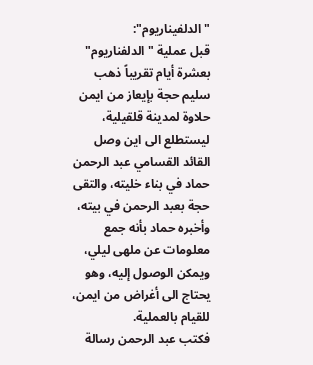"الدلفيناريوم":
قبل عملية "الدلفناريوم" بعشرة أيام تقريباً ذهب سليم حجة بإيعاز من ايمن حلاوة لمدينة قلقيلية، ليستطلع الى اين وصل القائد القسامي عبد الرحمن حماد في بناء خليته، والتقى حجة بعبد الرحمن في بيته، وأخبره حماد بأنه جمع معلومات عن ملهى ليلي، ويمكن الوصول إليه، وهو يحتاج الى أغراض من ايمن، للقيام بالعملية.
فكتب عبد الرحمن رسالة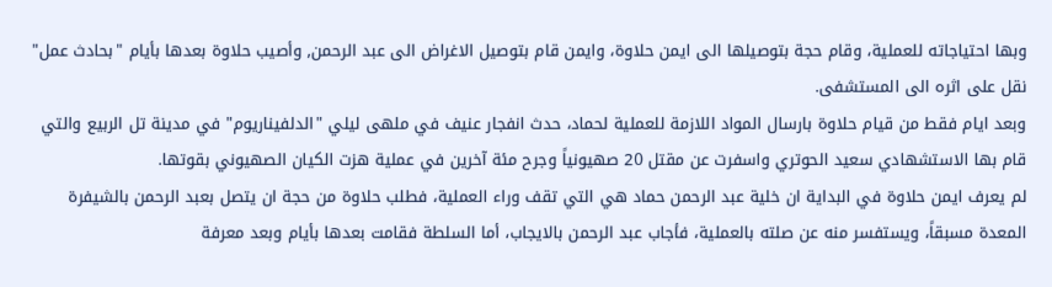وبها احتياجاته للعملية، وقام حجة بتوصيلها الى ايمن حلاوة، وايمن قام بتوصيل الاغراض الى عبد الرحمن, وأصيب حلاوة بعدها بأيام "بحادث عمل" نقل على اثره الى المستشفى.
وبعد ايام فقط من قيام حلاوة بارسال المواد اللازمة للعملية لحماد، حدث انفجار عنيف في ملهى ليلي "الدلفيناريوم" في مدينة تل الربيع والتي قام بها الاستشهادي سعيد الحوتري واسفرت عن مقتل 20 صهيونياً وجرح مئة آخرين في عملية هزت الكيان الصهيوني بقوتها.
لم يعرف ايمن حلاوة في البداية ان خلية عبد الرحمن حماد هي التي تقف وراء العملية، فطلب حلاوة من حجة ان يتصل بعبد الرحمن بالشيفرة المعدة مسبقاً، ويستفسر منه عن صلته بالعملية، فأجاب عبد الرحمن بالايجاب، أما السلطة فقامت بعدها بأيام وبعد معرفة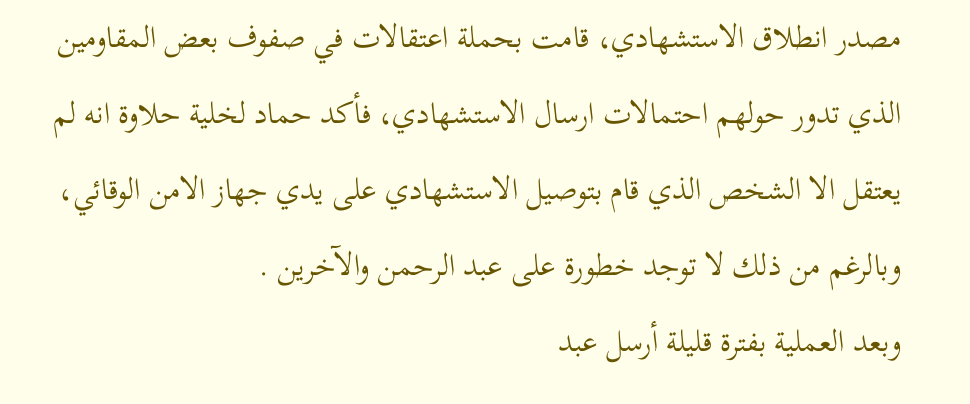مصدر انطلاق الاستشهادي، قامت بحملة اعتقالات في صفوف بعض المقاومين الذي تدور حولهم احتمالات ارسال الاستشهادي، فأكد حماد لخلية حلاوة انه لم يعتقل الا الشخص الذي قام بتوصيل الاستشهادي على يدي جهاز الامن الوقائي، وبالرغم من ذلك لا توجد خطورة على عبد الرحمن والآخرين .
وبعد العملية بفترة قليلة أرسل عبد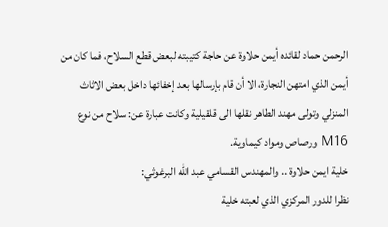الرحمن حماد لقائده أيمن حلاوة عن حاجة كتيبته لبعض قطع السلاح، فما كان من أيمن الذي امتهن النجارة، الا أن قام بإرسالها بعد إخفائها داخل بعض الاثاث المنزلي وتولى مهند الطاهر نقلها الى قلقيلية وكانت عبارة عن: سلاح من نوع M16 ورصاص ومواد كيماوية.
خلية ايمن حلاوة .. والمهندس القسامي عبد الله البرغوثي:
نظرا للدور المركزي الذي لعبته خلية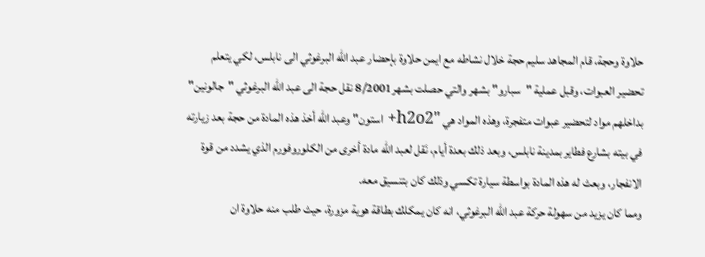حلاوة وحجة، قام المجاهد سليم حجة خلال نشاطه مع ايمن حلاوة بإحضار عبد الله البرغوثي الى نابلس، لكي يتعلم تحضير العبوات، وقبل عملية "سبارو" بشهر والتي حصلت بشهر8/2001 نقل حجة الى عبد الله البرغوثي "جالونين" بداخلهم مواد لتحضير عبوات متفجرة، وهذه المواد هي "h2o2+ استون" وعبد الله أخذ هذه المادة من حجة بعد زيارته في بيته بشارع فطاير بمدينة نابلس، وبعد ذلك بعدة أيام، نَقل لعبد الله مادة أخرى من الكلوروفورم الذي يشدد من قوة الانفجار، وبعث له هذه المادة بواسطة سيارة تكسي وذلك كان بتنسيق معه.
ومما كان يزيد من سهولة حركة عبد الله البرغوثي، انه كان يمكلك بطاقة هوية مزورة، حيث طلب منه حلاوة ان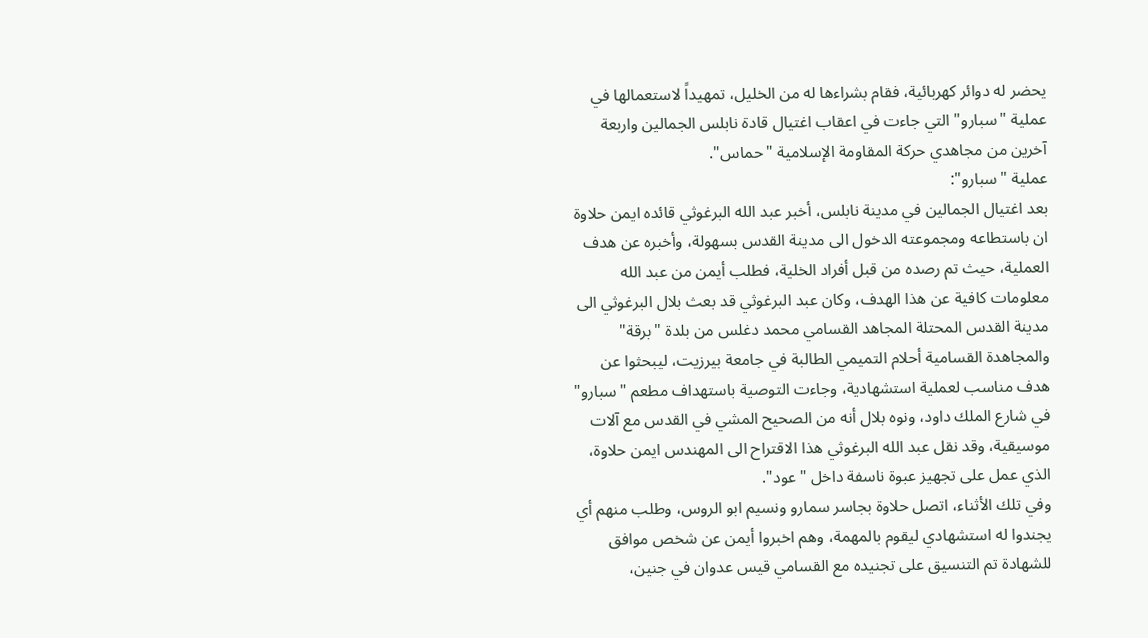يحضر له دوائر كهربائية، فقام بشراءها له من الخليل، تمهيداً لاستعمالها في عملية "سبارو" التي جاءت في اعقاب اغتيال قادة نابلس الجمالين واربعة آخرين من مجاهدي حركة المقاومة الإسلامية "حماس".
عملية "سبارو":
بعد اغتيال الجمالين في مدينة نابلس، أخبر عبد الله البرغوثي قائده ايمن حلاوة ان باستطاعه ومجموعته الدخول الى مدينة القدس بسهولة، وأخبره عن هدف العملية، حيث تم رصده من قبل أفراد الخلية، فطلب أيمن من عبد الله معلومات كافية عن هذا الهدف، وكان عبد البرغوثي قد بعث بلال البرغوثي الى مدينة القدس المحتلة المجاهد القسامي محمد دغلس من بلدة "برقة" والمجاهدة القسامية أحلام التميمي الطالبة في جامعة بيرزيت، ليبحثوا عن هدف مناسب لعملية استشهادية، وجاءت التوصية باستهداف مطعم "سبارو" في شارع الملك داود، ونوه بلال أنه من الصحيح المشي في القدس مع آلات موسيقية، وقد نقل عبد الله البرغوثي هذا الاقتراح الى المهندس ايمن حلاوة، الذي عمل على تجهيز عبوة ناسفة داخل "عود".
وفي تلك الأثناء، اتصل حلاوة بجاسر سمارو ونسيم ابو الروس، وطلب منهم أي يجندوا له استشهادي ليقوم بالمهمة، وهم اخبروا أيمن عن شخص موافق للشهادة تم التنسيق على تجنيده مع القسامي قيس عدوان في جنين،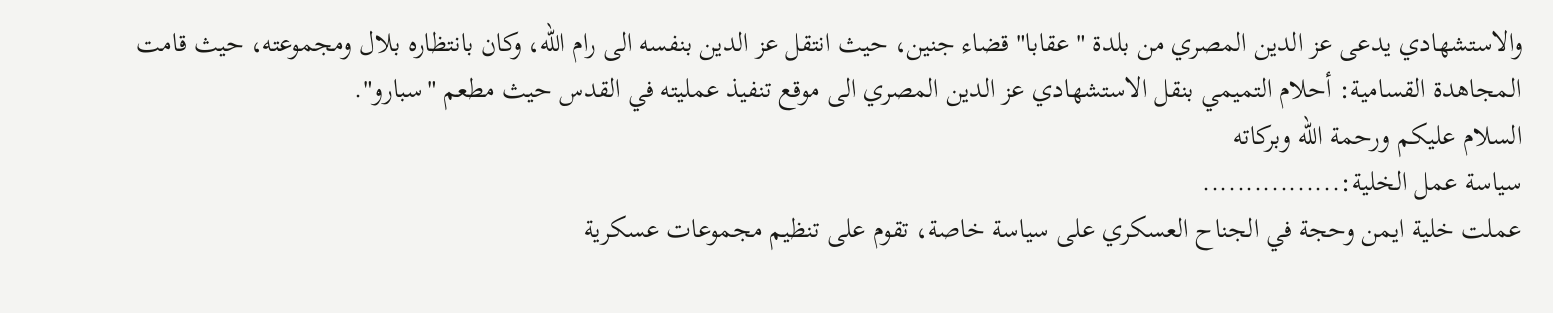والاستشهادي يدعى عز الدين المصري من بلدة "عقابا" قضاء جنين، حيث انتقل عز الدين بنفسه الى رام الله، وكان بانتظاره بلال ومجموعته، حيث قامت المجاهدة القسامية: أحلام التميمي بنقل الاستشهادي عز الدين المصري الى موقع تنفيذ عمليته في القدس حيث مطعم "سبارو".
السلام عليكم ورحمة الله وبركاته
سياسة عمل الخلية:................
عملت خلية ايمن وحجة في الجناح العسكري على سياسة خاصة، تقوم على تنظيم مجموعات عسكرية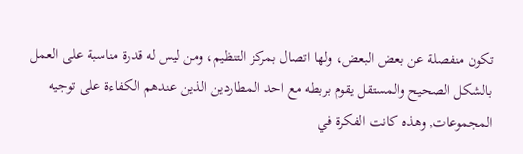تكون منفصلة عن بعض البعض، ولها اتصال بمركز التنظيم، ومن ليس له قدرة مناسبة على العمل بالشكل الصحيح والمستقل يقوم بربطه مع احد المطاردين الذين عندهم الكفاءة على توجيه المجموعات, وهذه كانت الفكرة في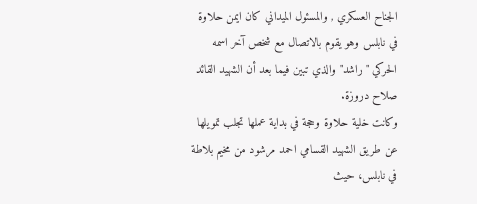الجناح العسكري , والمسئول الميداني كان ايمن حلاوة في نابلس وهو يقوم بالاتصال مع شخص آخر اسمه الحركي "راشد" والذي تبين فيما بعد أن الشهيد القائد صلاح دروزة.
وكانت خلية حلاوة وحجة في بداية عملها تجلب تمويلها عن طريق الشهيد القسامي احمد مرشود من مخيم بلاطة في نابلس، حيث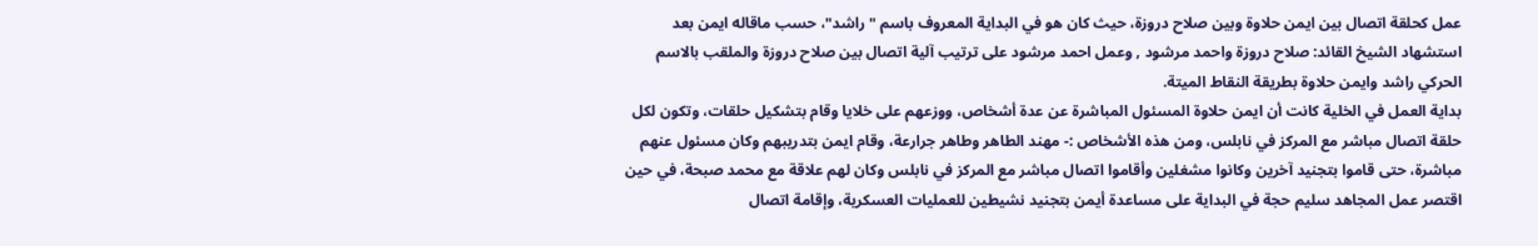عمل كحلقة اتصال بين ايمن حلاوة وبين صلاح دروزة، حيث كان هو في البداية المعروف باسم "راشد"، حسب ماقاله ايمن بعد استشهاد الشيخ القائد: صلاح دروزة واحمد مرشود , وعمل احمد مرشود على ترتيب آلية اتصال بين صلاح دروزة والملقب بالاسم الحركي راشد وايمن حلاوة بطريقة النقاط الميتة.
بداية العمل في الخلية كانت أن ايمن حلاوة المسئول المباشرة عن عدة أشخاص، ووزعهم على خلايا وقام بتشكيل حلقات، وتكون لكل حلقة اتصال مباشر مع المركز في نابلس، ومن هذه الأشخاص :- مهند الطاهر وطاهر جرارعة، وقام ايمن بتدريبهم وكان مسئول عنهم مباشرة، حتى قاموا بتجنيد آخرين وكانوا مشغلين وأقاموا اتصال مباشر مع المركز في نابلس وكان لهم علاقة مع محمد صبحة، في حين اقتصر عمل المجاهد سليم حجة في البداية على مساعدة أيمن بتجنيد نشيطين للعمليات العسكرية، وإقامة اتصال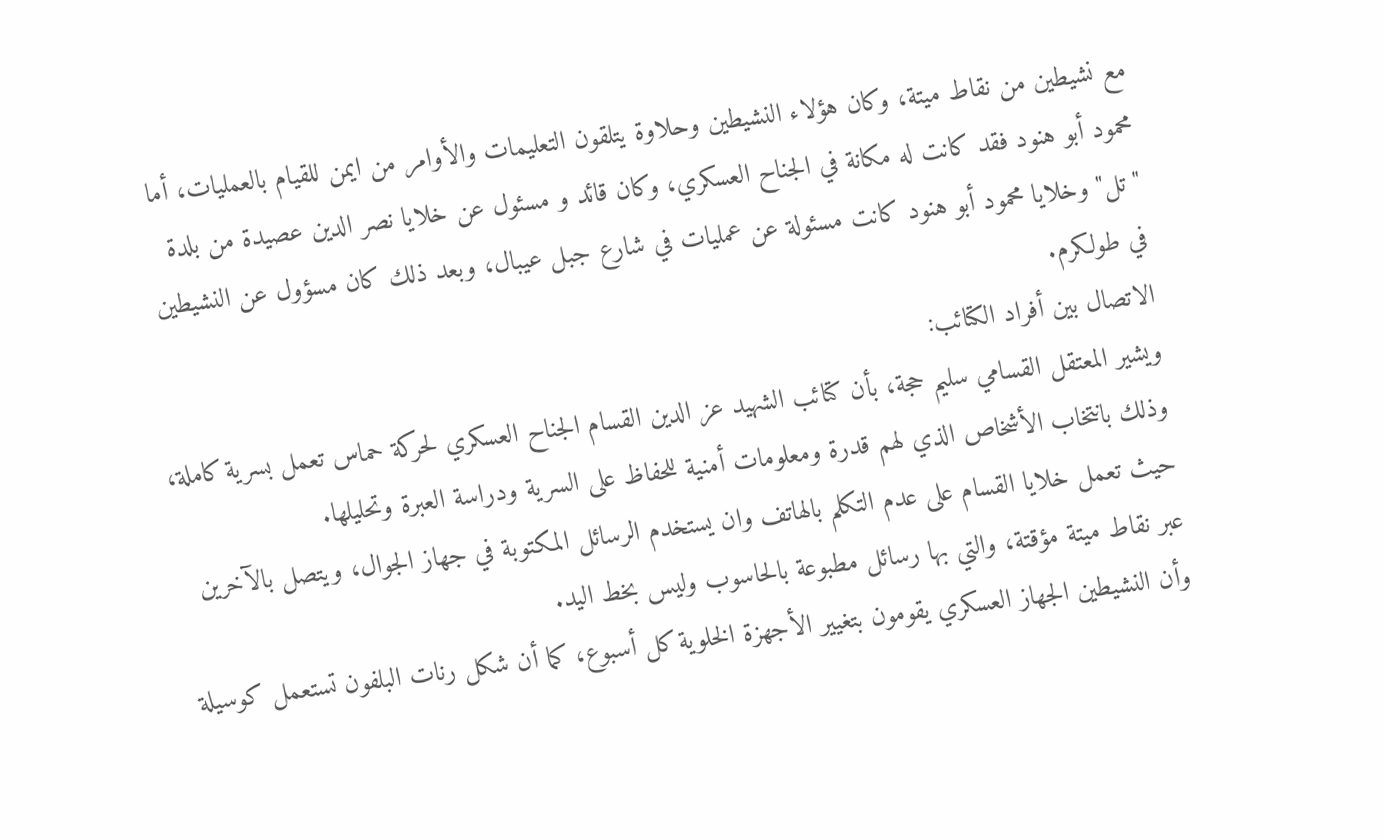مع نشيطين من نقاط ميتة، وكان هؤلاء النشيطين وحلاوة يتلقون التعليمات والأوامر من ايمن للقيام بالعمليات، أما محمود أبو هنود فقد كانت له مكانة في الجناح العسكري، وكان قائد و مسئول عن خلايا نصر الدين عصيدة من بلدة "تل" وخلايا محمود أبو هنود كانت مسئولة عن عمليات في شارع جبل عيبال، وبعد ذلك كان مسؤول عن النشيطين في طولكرم.
الاتصال بين أفراد الكتائب:
ويشير المعتقل القسامي سليم حجة، بأن كتائب الشهيد عز الدين القسام الجناح العسكري لحركة حماس تعمل بسرية كاملة، وذلك بانتخاب الأشخاص الذي لهم قدرة ومعلومات أمنية للحفاظ على السرية ودراسة العبرة وتحليلها.
حيث تعمل خلايا القسام على عدم التكلم بالهاتف وان يستخدم الرسائل المكتوبة في جهاز الجوال، ويتصل بالآخرين عبر نقاط ميتة مؤقتة، والتي بها رسائل مطبوعة بالحاسوب وليس بخط اليد.
وأن النشيطين الجهاز العسكري يقومون بتغيير الأجهزة الخلوية كل أسبوع، كما أن شكل رنات البلفون تستعمل كوسيلة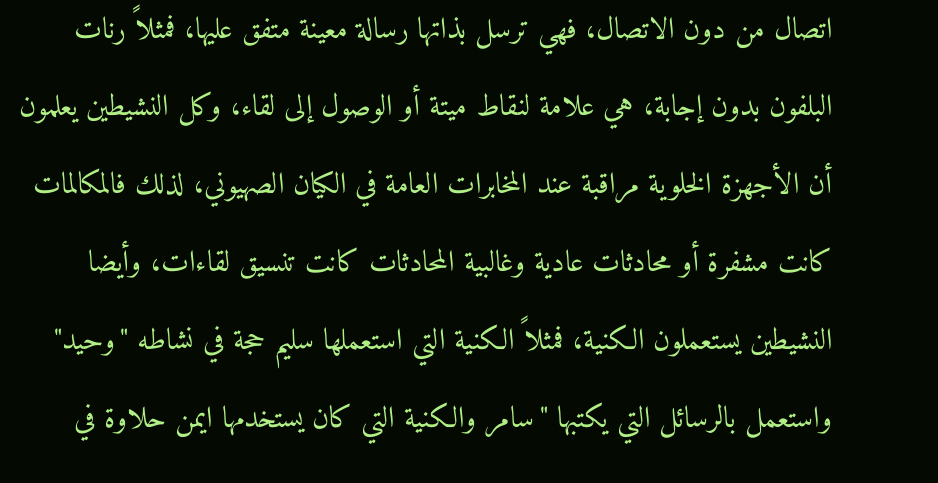اتصال من دون الاتصال، فهي ترسل بذاتها رسالة معينة متفق عليها، فمثلاً رنات البلفون بدون إجابة، هي علامة لنقاط ميتة أو الوصول إلى لقاء، وكل النشيطين يعلمون أن الأجهزة الخلوية مراقبة عند المخابرات العامة في الكيان الصهيوني، لذلك فالمكالمات كانت مشفرة أو محادثات عادية وغالبية المحادثات كانت تنسيق لقاءات، وأيضا النشيطين يستعملون الكنية، فمثلاً الكنية التي استعملها سليم حجة في نشاطه "وحيد" واستعمل بالرسائل التي يكتبها "سامر والكنية التي كان يستخدمها ايمن حلاوة في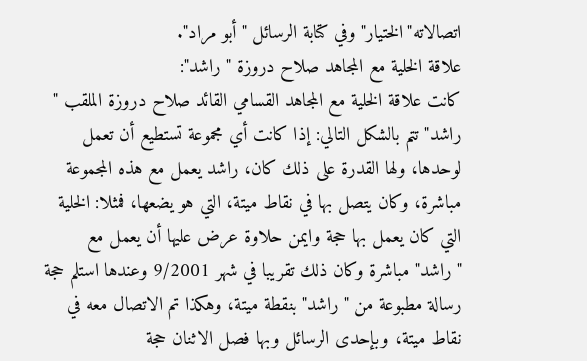اتصالاته"الختيار" وفي كتابة الرسائل "أبو مراد".
علاقة الخلية مع المجاهد صلاح دروزة "راشد":
كانت علاقة الخلية مع المجاهد القسامي القائد صلاح دروزة الملقب " راشد" تتم بالشكل التالي: إذا كانت أي مجموعة تستطيع أن تعمل لوحدها، ولها القدرة على ذلك كان، راشد يعمل مع هذه المجموعة مباشرة، وكان يتصل بها في نقاط ميتة، التي هو يضعها، فمثلا: الخلية التي كان يعمل بها حجة وايمن حلاوة عرض عليها أن يعمل مع "راشد" مباشرة وكان ذلك تقريبا في شهر 9/2001 وعندها استلم حجة رسالة مطبوعة من "راشد" بنقطة ميتة، وهكذا تم الاتصال معه في نقاط ميتة، وبإحدى الرسائل وبها فصل الاثنان حجة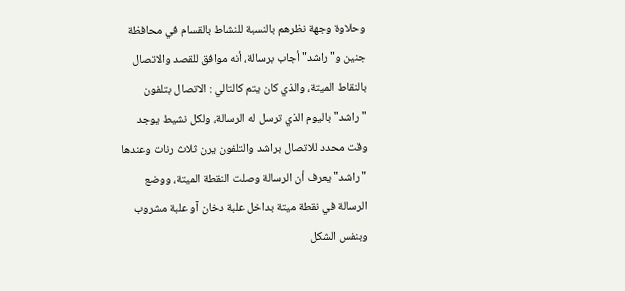وحلاوة وجهة نظرهم بالنسبة للنشاط بالقسام في محافظة جنين و"راشد" أجاب برسالة، أنه موافق للقصد والاتصال بالنقاط الميتة، والذي كان يتم كالتالي : الاتصال بتلفون "راشد" باليوم الذي ترسل له الرسالة، ولكل نشيط يوجد وقت محدد للاتصال براشد والتلفون يرن ثلاث رنات وعندها "راشد" يعرف أن الرسالة وصلت النقطة الميتة، ووضع الرسالة في نقطة ميتة بداخل علبة دخان آو علبة مشروب وبنفس الشكل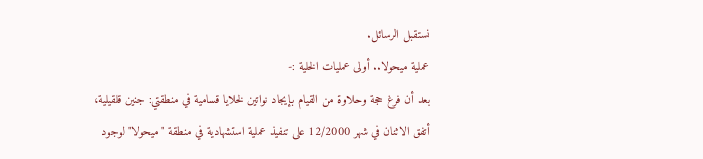نستقبل الرسائل.
عملية ميحولا.. أولى عمليات الخلية :-
بعد أن فرغ حجة وحلاوة من القيام بإيجاد نواتين لخلايا قسامية في منطقتي: جنين قلقيلية، أتفق الاثنان في شهر 12/2000 على تنفيذ عملية استشهادية في منطقة "ميحولا" لوجود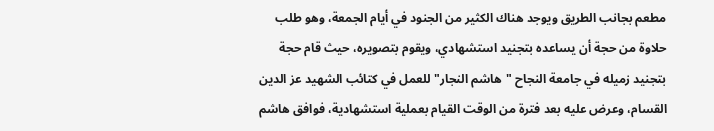مطعم بجانب الطريق ويوجد هناك الكثير من الجنود في أيام الجمعة، وهو طلب حلاوة من حجة أن يساعده بتجنيد استشهادي، ويقوم بتصويره، حيث قام حجة بتجنيد زميله في جامعة النجاح "هاشم النجار" للعمل في كتائب الشهيد عز الدين القسام، وعرض عليه بعد فترة من الوقت القيام بعملية استشهادية، فوافق هاشم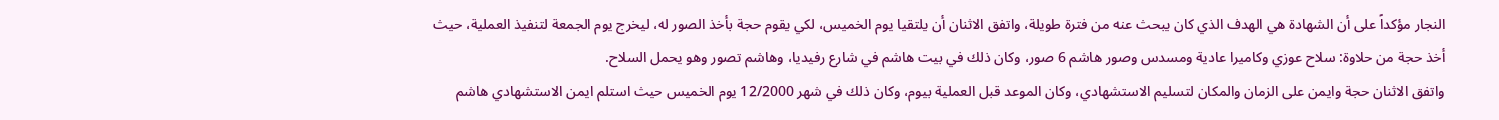النجار مؤكداً على أن الشهادة هي الهدف الذي كان يبحث عنه من فترة طويلة، واتفق الاثنان أن يلتقيا يوم الخميس، لكي يقوم حجة بأخذ الصور له، ليخرج يوم الجمعة لتنفيذ العملية، حيث أخذ حجة من حلاوة: سلاح عوزي وكاميرا عادية ومسدس وصور هاشم 6 صور، وكان ذلك في بيت هاشم في شارع رفيديا، وهاشم تصور وهو يحمل السلاح.
واتفق الاثنان حجة وايمن على الزمان والمكان لتسليم الاستشهادي، وكان الموعد قبل العملية بيوم، وكان ذلك في شهر 12/2000 يوم الخميس حيث استلم ايمن الاستشهادي هاشم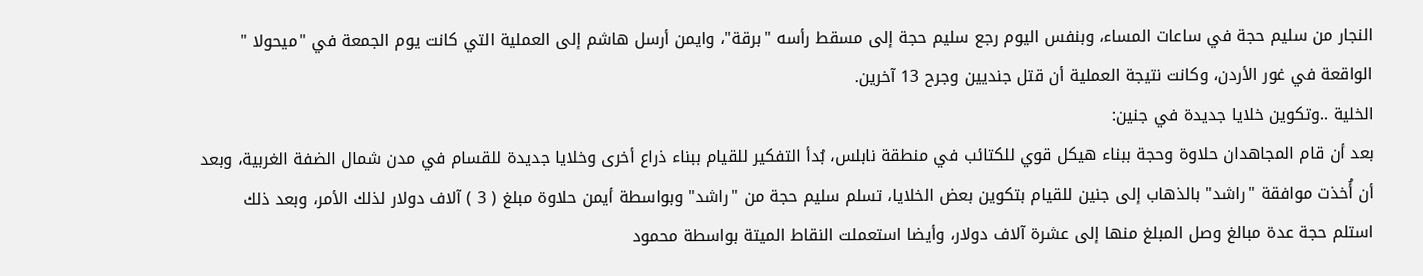النجار من سليم حجة في ساعات المساء، وبنفس اليوم رجع سليم حجة إلى مسقط رأسه "برقة"، وايمن أرسل هاشم إلى العملية التي كانت يوم الجمعة في "ميحولا " الواقعة في غور الأردن، وكانت نتيجة العملية أن قتل جنديين وجرح 13 آخرين.
الخلية ..وتكوين خلايا جديدة في جنين:
بعد أن قام المجاهدان حلاوة وحجة ببناء هيكل قوي للكتائب في منطقة نابلس، بُدأ التفكير للقيام ببناء ذراع أخرى وخلايا جديدة للقسام في مدن شمال الضفة الغربية، وبعد أن أُخذت موافقة "راشد" بالذهاب إلى جنين للقيام بتكوين بعض الخلايا، تسلم سليم حجة من "راشد" وبواسطة أيمن حلاوة مبلغ ( 3 ) آلاف دولار لذلك الأمر، وبعد ذلك استلم حجة عدة مبالغ وصل المبلغ منها إلى عشرة آلاف دولار، وأيضا استعملت النقاط الميتة بواسطة محمود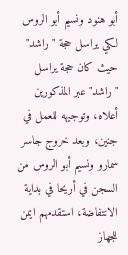أبو هنود ونسيم أبو الروس لكي يراسل حجة "راشد" حيث كان حجة يراسل "راشد" عبر المذكورين أعلاه، وتوجيهه للعمل في جنين، وبعد خروج جاسر سمارو ونسيم أبو الروس من السجن في أريحا في بداية الانتفاضة، استقدمهم ايمن للجهاز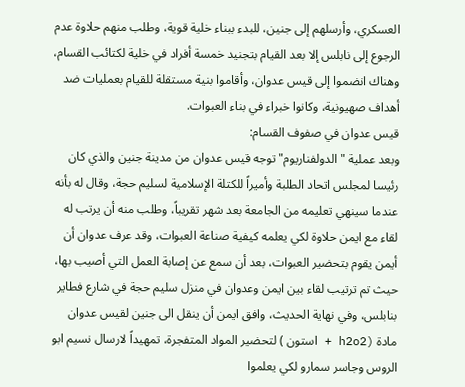العسكري، وأرسلهم إلى جنين، للبدء ببناء خلية قوية، وطلب منهم حلاوة عدم الرجوع إلى نابلس إلا بعد القيام بتجنيد خمسة أفراد في خلية لكتائب القسام، وهناك انضموا إلى قيس عدوان، وأقاموا بنية مستقلة للقيام بعمليات ضد أهداف صهيونية، وكانوا خبراء في بناء العبوات.
قيس عدوان في صفوف القسام:
وبعد عملية "الدولفناريوم" توجه قيس عدوان من مدينة جنين والذي كان رئيسا لمجلس اتحاد الطلبة وأميراً للكتلة الإسلامية لسليم حجة، وقال له بأنه عندما سينهي تعليمه من الجامعة بعد شهر تقريباً، وطلب منه أن يرتب له لقاء مع ايمن حلاوة لكي يعلمه كيفية صناعة العبوات، وقد عرف عدوان أن أيمن يقوم بتحضير العبوات، بعد أن سمع عن إصابة العمل التي أصيب بها، حيث تم ترتيب لقاء بين ايمن وعدوان في منزل سليم حجة في شارع فطاير بنابلس، وفي نهاية الحديث، وافق ايمن أن ينقل الى جنين لقيس عدوان مادة (h2o2 + استون ) لتحضير المواد المتفجرة، تمهيداً لارسال نسيم ابو الروس وجاسر سمارو لكي يعلموا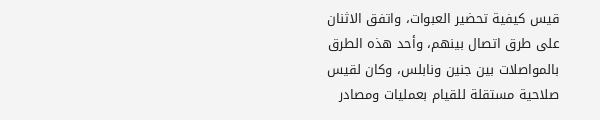قيس كيفية تحضير العبوات، واتفق الاثنان على طرق اتصال بينهم، وأحد هذه الطرق بالمواصلات بين جنين ونابلس، وكان لقيس صلاحية مستقلة للقيام بعمليات ومصادر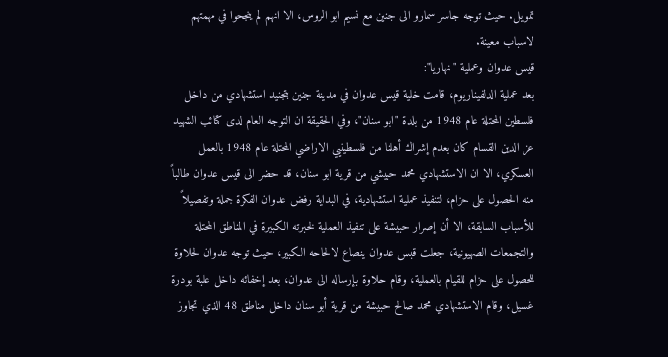تمويل. حيث توجه جاسر سمارو الى جنين مع نسيم ابو الروس، الا انهم لم ينجحوا في مهمتهم لاسباب معينة.
قيس عدوان وعملية "نهاريا":
بعد عملية الدلفيناريوم، قامت خلية قيس عدوان في مدينة جنين بتجنيد استشهادي من داخل فلسطين المحتلة عام 1948 من بلدة "ابو سنان"، وفي الحقيقة ان التوجه العام لدى كتائب الشهيد عز الدين القسام كان بعدم إشراك أهلنا من فلسطينيي الاراضي المحتلة عام 1948 بالعمل العسكري، الا ان الاستشهادي محمد حبيشي من قرية ابو سنان، قد حضر الى قيس عدوان طالباً منه الحصول على حزام، لتنفيذ عملية استشهادية، في البداية رفض عدوان الفكرة جملة وتفصيلاً للأسباب السابقة، الا أن إصرار حبيشة على تنفيذ العملية لخبرته الكبيرة في المناطق المحتلة والتجمعات الصهيونية، جعلت قبس عدوان ينصاع لالحاحه الكبير، حيث توجه عدوان لحلاوة للحصول على حزام للقيام بالعملية، وقام حلاوة بإرساله الى عدوان، بعد إخفائه داخل علبة بودرة غسيل، وقام الاستشهادي محمد صالح حبيشة من قرية أبو سنان داخل مناطق 48 الذي تجاوز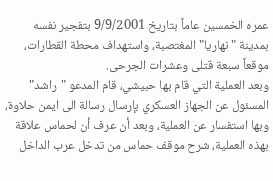عمره الخمسين عاماً بتاريخ 9/9/2001 بتفجير نفسه بمدينة "نهاريا" المغتصبة، واستهداف محطة القطارات، موقعاً سبعة قتلى وعشرات الجرحى.
وبعد العملية التي قام بها حبيشي، قام المدعو "راشد" المسئول عن الجهاز العسكري بإرسال رسالة الى ايمن حلاوة، وبها استفسار عن العملية، وبعد أن عرف أن لحماس علاقة بهذه العملية، شرح موقف حماس من تدخل عرب الداخل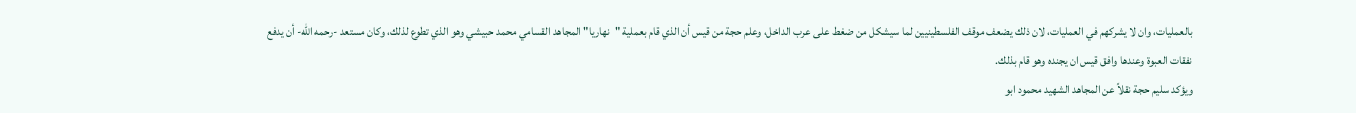بالعمليات، وان لا يشركهم في العمليات، لان ذلك يضعف موقف الفلسطينيين لما سيشكل من ضغط على عرب الداخل، وعلم حجة من قيس أن الذي قام بعملية "نهاريا" المجاهد القسامي محمد حبيشي وهو الذي تطوع لذلك، وكان مستعد -رحمه الله- أن يدفع نفقات العبوة وعندها وافق قيس ان يجنده وهو قام بذلك.
ويؤكد سليم حجة نقلاً عن المجاهد الشهيد محمود ابو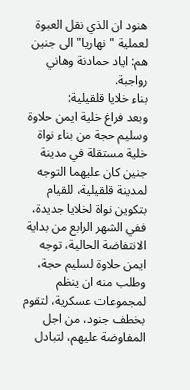هنود ان الذي نقل العبوة لعملية "نهاريا" الى جنين هم: اياد حمادنة وهاني رواجبة.
بناء خلايا قلقيلية:
وبعد فراغ خلية ايمن حلاوة وسليم حجة من بناء نواة خلية مستقلة في مدينة جنين كان عليهما التوجه لمدينة قلقيلية، للقيام بتكوين نواة لخلايا جديدة، ففي الشهر الرابع من بداية الانتفاضة الحالية، توجه ايمن حلاوة لسليم حجة، وطلب منه ان ينظم لمجموعات عسكرية، لتقوم بخطف جنود، من اجل المفاوضة عليهم، لتبادل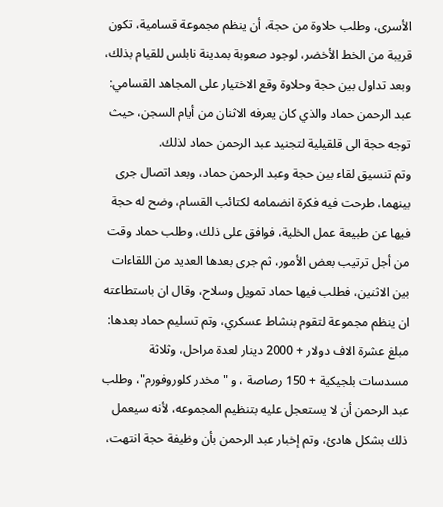الأسرى، وطلب حلاوة من حجة، أن ينظم مجموعة قسامية، تكون قريبة من الخط الأخضر، لوجود صعوبة بمدينة نابلس للقيام بذلك، وبعد تداول بين حجة وحلاوة وقع الاختيار على المجاهد القسامي: عبد الرحمن حماد والذي كان يعرفه الاثنان من أيام السجن، حيث توجه حجة الى قلقيلية لتجنيد عبد الرحمن حماد لذلك.
وتم تنسيق لقاء بين حجة وعبد الرحمن حماد، وبعد اتصال جرى بينهما، طرحت فيه فكرة انضمامه لكتائب القسام، وضح له حجة فيها عن طبيعة عمل الخلية، فوافق على ذلك، وطلب حماد وقت من أجل ترتيب بعض الأمور، ثم جرى بعدها العديد من اللقاءات بين الاثنين، فطلب فيها حماد تمويل وسلاح، وقال ان باستطاعته ان ينظم مجموعة لتقوم بنشاط عسكري، وتم تسليم حماد بعدها: مبلغ عشرة الاف دولار + 2000 دينار لعدة مراحل، وثلاثة مسدسات بلجيكية + 150 رصاصة ، و "مخدر كلوروفورم"، وطلب عبد الرحمن أن لا يستعجل عليه بتنظيم المجموعه، لأنه سيعمل ذلك بشكل هادئ، وتم إخبار عبد الرحمن بأن وظيفة حجة انتهت،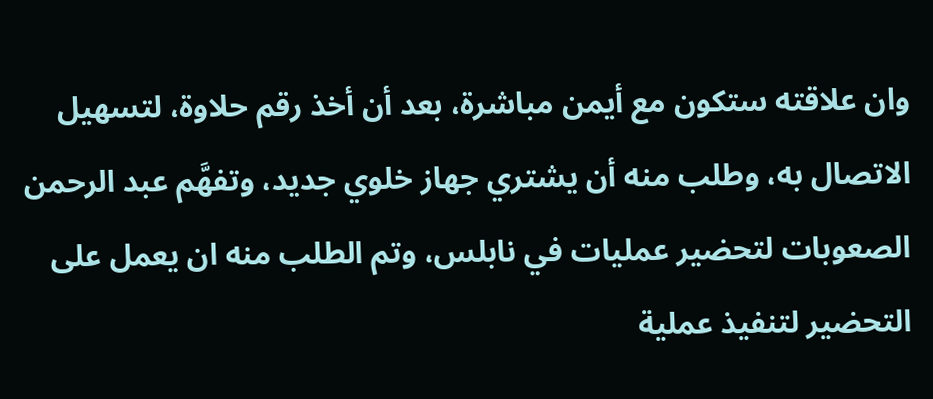وان علاقته ستكون مع أيمن مباشرة، بعد أن أخذ رقم حلاوة، لتسهيل الاتصال به، وطلب منه أن يشتري جهاز خلوي جديد، وتفهَّم عبد الرحمن الصعوبات لتحضير عمليات في نابلس، وتم الطلب منه ان يعمل على التحضير لتنفيذ عملية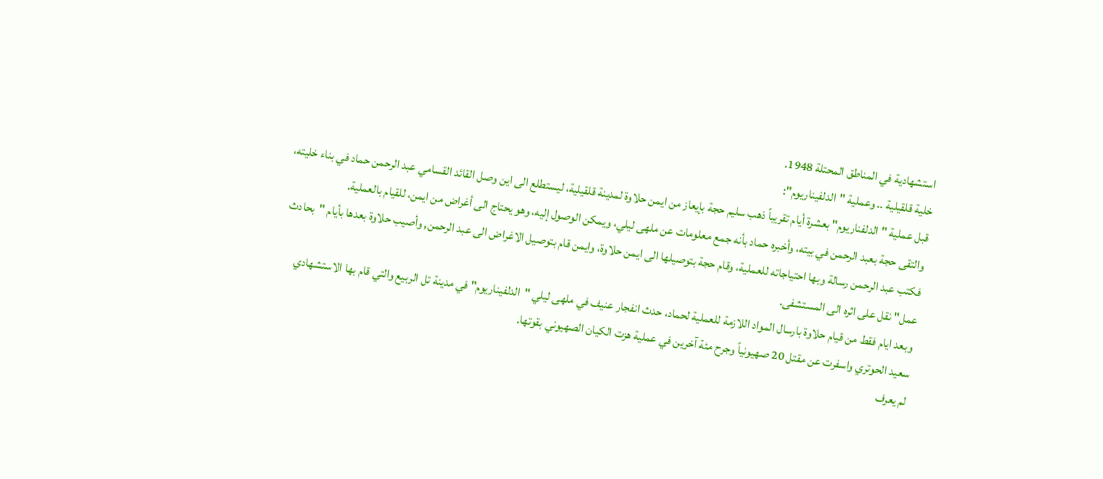استشهادية في المناطق المحتلة 1948.
خلية قلقيلية .. وعملية "الدلفيناريوم":
قبل عملية "الدلفناريوم" بعشرة أيام تقريباً ذهب سليم حجة بإيعاز من ايمن حلاوة لمدينة قلقيلية، ليستطلع الى اين وصل القائد القسامي عبد الرحمن حماد في بناء خليته، والتقى حجة بعبد الرحمن في بيته، وأخبره حماد بأنه جمع معلومات عن ملهى ليلي، ويمكن الوصول إليه، وهو يحتاج الى أغراض من ايمن، للقيام بالعملية.
فكتب عبد الرحمن رسالة وبها احتياجاته للعملية، وقام حجة بتوصيلها الى ايمن حلاوة، وايمن قام بتوصيل الاغراض الى عبد الرحمن, وأصيب حلاوة بعدها بأيام "بحادث عمل" نقل على اثره الى المستشفى.
وبعد ايام فقط من قيام حلاوة بارسال المواد اللازمة للعملية لحماد، حدث انفجار عنيف في ملهى ليلي "الدلفيناريوم" في مدينة تل الربيع والتي قام بها الاستشهادي سعيد الحوتري واسفرت عن مقتل 20 صهيونياً وجرح مئة آخرين في عملية هزت الكيان الصهيوني بقوتها.
لم يعرف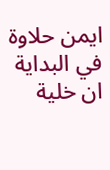ايمن حلاوة في البداية ان خلية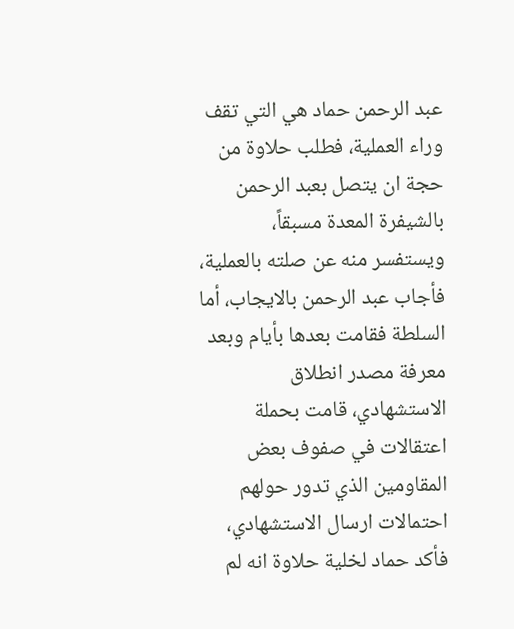عبد الرحمن حماد هي التي تقف وراء العملية، فطلب حلاوة من حجة ان يتصل بعبد الرحمن بالشيفرة المعدة مسبقاً، ويستفسر منه عن صلته بالعملية، فأجاب عبد الرحمن بالايجاب، أما السلطة فقامت بعدها بأيام وبعد معرفة مصدر انطلاق الاستشهادي، قامت بحملة اعتقالات في صفوف بعض المقاومين الذي تدور حولهم احتمالات ارسال الاستشهادي، فأكد حماد لخلية حلاوة انه لم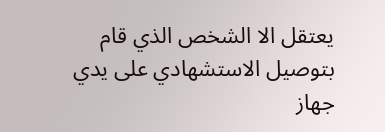يعتقل الا الشخص الذي قام بتوصيل الاستشهادي على يدي جهاز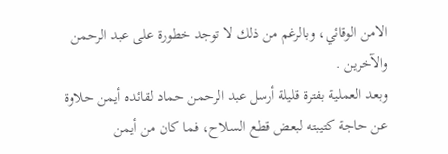الامن الوقائي، وبالرغم من ذلك لا توجد خطورة على عبد الرحمن والآخرين .
وبعد العملية بفترة قليلة أرسل عبد الرحمن حماد لقائده أيمن حلاوة عن حاجة كتيبته لبعض قطع السلاح، فما كان من أيمن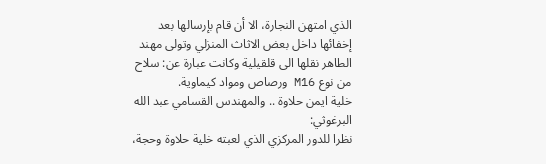الذي امتهن النجارة، الا أن قام بإرسالها بعد إخفائها داخل بعض الاثاث المنزلي وتولى مهند الطاهر نقلها الى قلقيلية وكانت عبارة عن: سلاح من نوع M16 ورصاص ومواد كيماوية.
خلية ايمن حلاوة .. والمهندس القسامي عبد الله البرغوثي:
نظرا للدور المركزي الذي لعبته خلية حلاوة وحجة،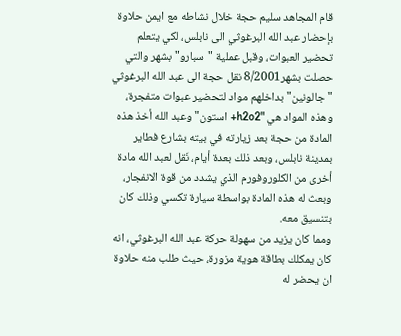قام المجاهد سليم حجة خلال نشاطه مع ايمن حلاوة بإحضار عبد الله البرغوثي الى نابلس، لكي يتعلم تحضير العبوات، وقبل عملية "سبارو" بشهر والتي حصلت بشهر8/2001 نقل حجة الى عبد الله البرغوثي "جالونين" بداخلهم مواد لتحضير عبوات متفجرة، وهذه المواد هي "h2o2+ استون" وعبد الله أخذ هذه المادة من حجة بعد زيارته في بيته بشارع فطاير بمدينة نابلس، وبعد ذلك بعدة أيام، نَقل لعبد الله مادة أخرى من الكلوروفورم الذي يشدد من قوة الانفجار، وبعث له هذه المادة بواسطة سيارة تكسي وذلك كان بتنسيق معه.
ومما كان يزيد من سهولة حركة عبد الله البرغوثي، انه كان يمكلك بطاقة هوية مزورة، حيث طلب منه حلاوة ان يحضر له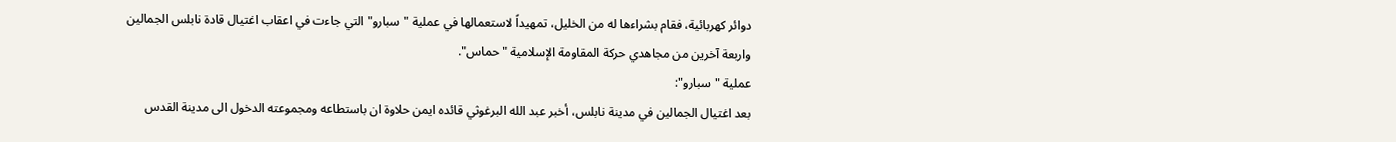دوائر كهربائية، فقام بشراءها له من الخليل، تمهيداً لاستعمالها في عملية "سبارو" التي جاءت في اعقاب اغتيال قادة نابلس الجمالين واربعة آخرين من مجاهدي حركة المقاومة الإسلامية "حماس".
عملية "سبارو":
بعد اغتيال الجمالين في مدينة نابلس، أخبر عبد الله البرغوثي قائده ايمن حلاوة ان باستطاعه ومجموعته الدخول الى مدينة القدس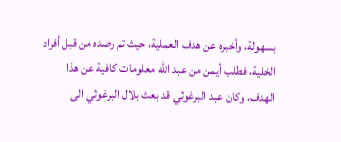بسهولة، وأخبره عن هدف العملية، حيث تم رصده من قبل أفراد الخلية، فطلب أيمن من عبد الله معلومات كافية عن هذا الهدف، وكان عبد البرغوثي قد بعث بلال البرغوثي الى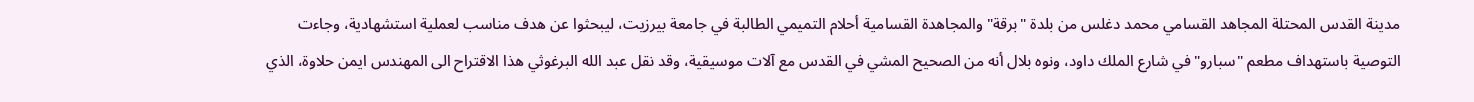مدينة القدس المحتلة المجاهد القسامي محمد دغلس من بلدة "برقة" والمجاهدة القسامية أحلام التميمي الطالبة في جامعة بيرزيت، ليبحثوا عن هدف مناسب لعملية استشهادية، وجاءت التوصية باستهداف مطعم "سبارو" في شارع الملك داود، ونوه بلال أنه من الصحيح المشي في القدس مع آلات موسيقية، وقد نقل عبد الله البرغوثي هذا الاقتراح الى المهندس ايمن حلاوة، الذي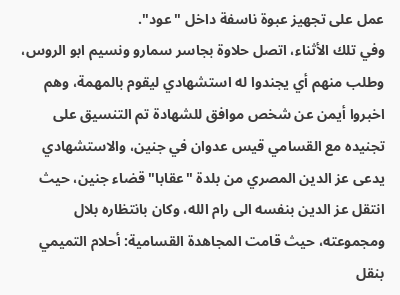عمل على تجهيز عبوة ناسفة داخل "عود".
وفي تلك الأثناء، اتصل حلاوة بجاسر سمارو ونسيم ابو الروس، وطلب منهم أي يجندوا له استشهادي ليقوم بالمهمة، وهم اخبروا أيمن عن شخص موافق للشهادة تم التنسيق على تجنيده مع القسامي قيس عدوان في جنين، والاستشهادي يدعى عز الدين المصري من بلدة "عقابا" قضاء جنين، حيث انتقل عز الدين بنفسه الى رام الله، وكان بانتظاره بلال ومجموعته، حيث قامت المجاهدة القسامية: أحلام التميمي بنقل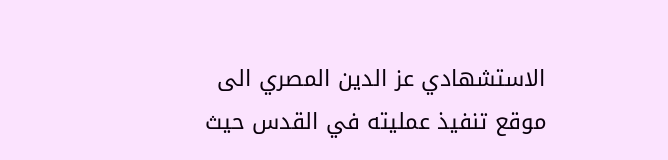الاستشهادي عز الدين المصري الى موقع تنفيذ عمليته في القدس حيث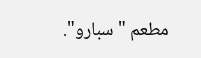مطعم "سبارو".